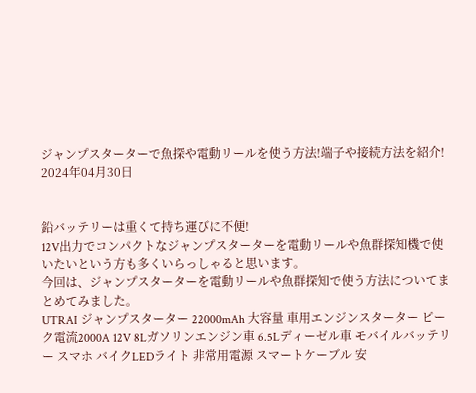ジャンプスターターで魚探や電動リールを使う方法!端子や接続方法を紹介!
2024年04月30日


鉛バッテリーは重くて持ち運びに不便!
12V出力でコンパクトなジャンプスターターを電動リールや魚群探知機で使いたいという方も多くいらっしゃると思います。
今回は、ジャンプスターターを電動リールや魚群探知で使う方法についてまとめてみました。
UTRAI ジャンプスターター 22000mAh 大容量 車用エンジンスターター ピーク電流2000A 12V 8Lガソリンエンジン車 6.5Lディーゼル車 モバイルバッテリー スマホ バイクLEDライト 非常用電源 スマートケーブル 安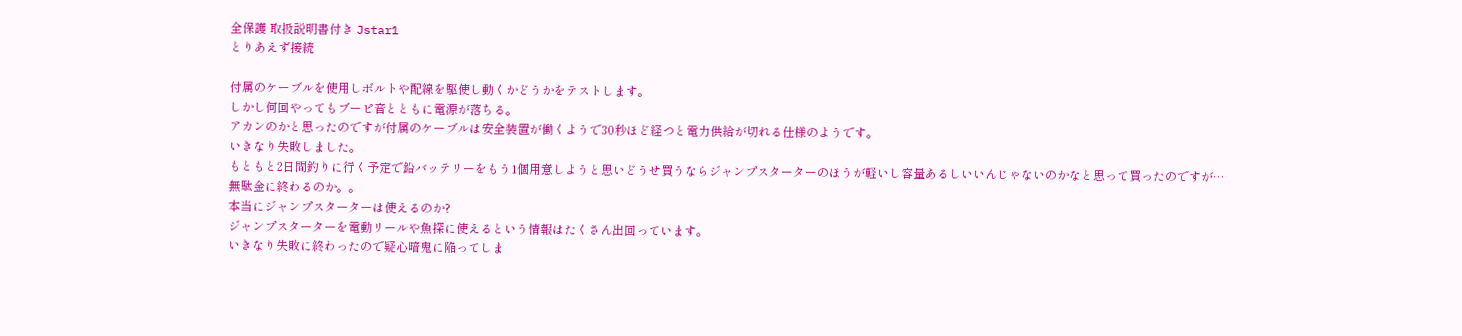全保護 取扱説明書付き Jstar1
とりあえず接続

付属のケーブルを使用しボルトや配線を駆使し動くかどうかをテストします。
しかし何回やってもブーピ音とともに電源が落ちる。
アカンのかと思ったのですが付属のケーブルは安全装置が働くようで30秒ほど経つと電力供給が切れる仕様のようです。
いきなり失敗しました。
もともと2日間釣りに行く予定で鉛バッテリーをもう1個用意しようと思いどうせ買うならジャンプスターターのほうが軽いし容量あるしいいんじゃないのかなと思って買ったのですが…無駄金に終わるのか。。
本当にジャンプスターターは使えるのか?
ジャンプスターターを電動リールや魚探に使えるという情報はたくさん出回っています。
いきなり失敗に終わったので疑心暗鬼に陥ってしま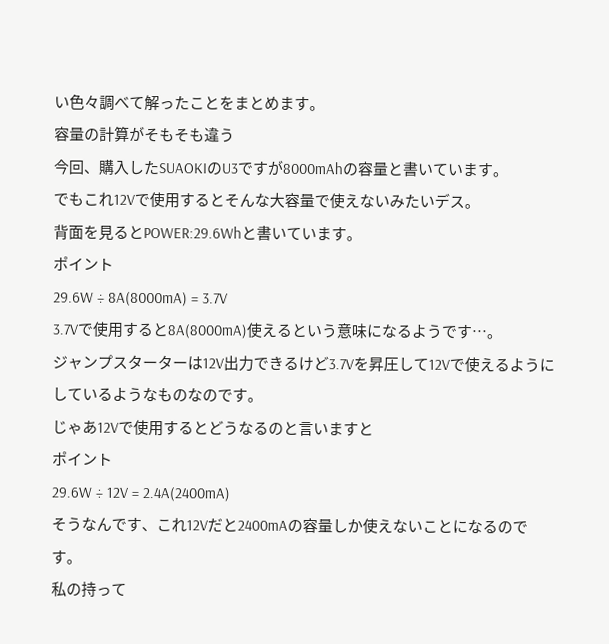い色々調べて解ったことをまとめます。
容量の計算がそもそも違う
今回、購入したSUAOKIのU3ですが8000mAhの容量と書いています。
でもこれ12Vで使用するとそんな大容量で使えないみたいデス。
背面を見るとPOWER:29.6Whと書いています。
ポイント
29.6W ÷ 8A(8000mA) = 3.7V
3.7Vで使用すると8A(8000mA)使えるという意味になるようです…。
ジャンプスターターは12V出力できるけど3.7Vを昇圧して12Vで使えるようにしているようなものなのです。
じゃあ12Vで使用するとどうなるのと言いますと
ポイント
29.6W ÷ 12V = 2.4A(2400mA)
そうなんです、これ12Vだと2400mAの容量しか使えないことになるのです。
私の持って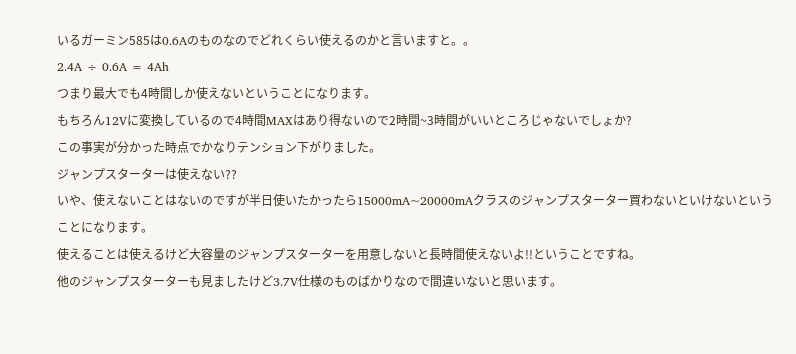いるガーミン585は0.6Aのものなのでどれくらい使えるのかと言いますと。。
2.4A ÷ 0.6A = 4Ah
つまり最大でも4時間しか使えないということになります。
もちろん12Vに変換しているので4時間MAXはあり得ないので2時間~3時間がいいところじゃないでしょか?
この事実が分かった時点でかなりテンション下がりました。
ジャンプスターターは使えない??
いや、使えないことはないのですが半日使いたかったら15000mA~20000mAクラスのジャンプスターター買わないといけないということになります。
使えることは使えるけど大容量のジャンプスターターを用意しないと長時間使えないよ!!ということですね。
他のジャンプスターターも見ましたけど3.7V仕様のものばかりなので間違いないと思います。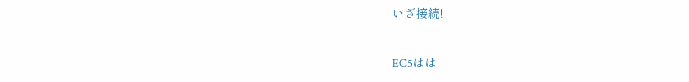いざ接続!

EC5はは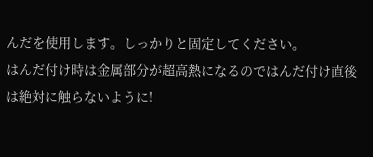んだを使用します。しっかりと固定してください。
はんだ付け時は金属部分が超高熱になるのではんだ付け直後は絶対に触らないように!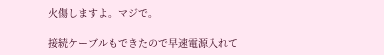火傷しますよ。マジで。

接続ケーブルもできたので早速電源入れて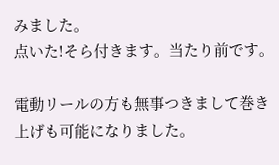みました。
点いた!そら付きます。当たり前です。

電動リールの方も無事つきまして巻き上げも可能になりました。